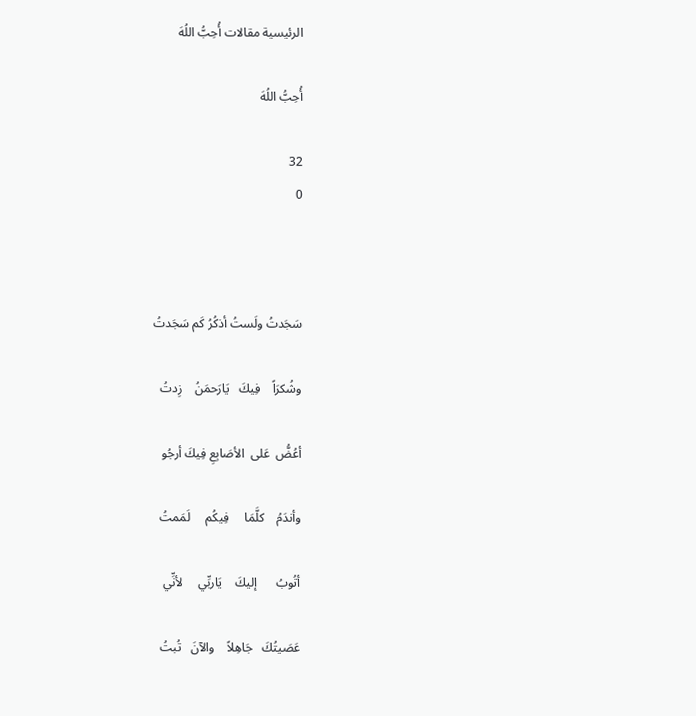الرئيسية مقالات أُحِبُّ اللُهَ

أُحِبُّ اللُهَ

32
0



سَجَدتُ ولَستُ أذكُرُ كَم سَجَدتُ

وشُكرَاً    فِيكَ   يَارَحمَنُ    زِدتُ

أعُضُّ  عَلى  الأصَابِعِ فِيكَ أرجُو

وأندَمُ    كلَّمَا     فِيكُم     لَمَمتُ

أتُوبُ      إليكَ    يَاربِّي     لأنِّي

عَصَيتُكَ   جَاهِلاً    والآنَ   تُبتُ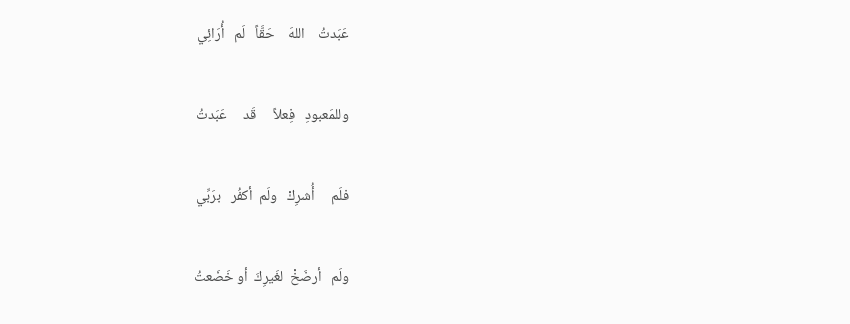عَبَدتُ    اللهَ    حَقَّاً   لَم   أُرَائِي

وللمَعبودِ   فِعلاً     قَد     عَبَدتُ

فلَم     أُشرِكْ   ولَم  أكفُر   برَبِّي

ولَم   أرضَخْ  لغَيرِكَ  أو خَضَعتُ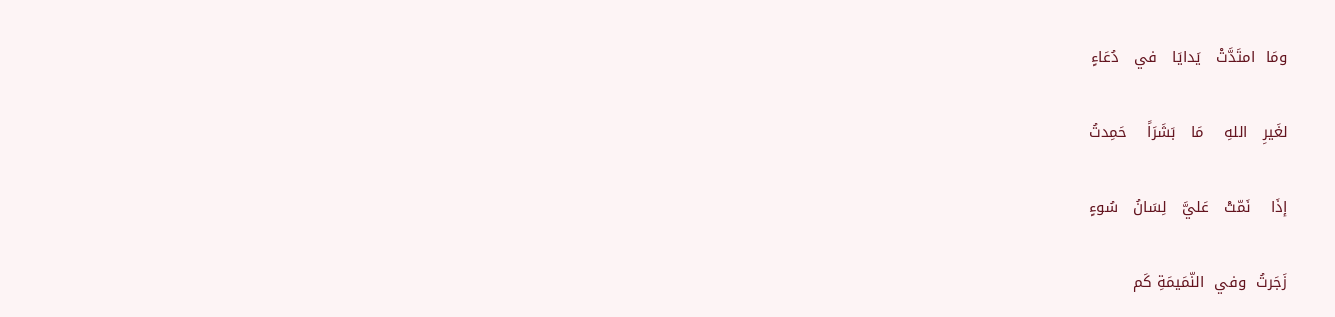ومَا  امتَدَّتْ   يَدايَا   في   دُعَاءٍ

لغَيرِ   اللهِ    مَا   بَشَرَاً    حَمِدتُ

إذَا    نَمّتْ   عَليَّ   لِسَانُ   سُوءٍ

زَجَرتُ  وفي  النّمَيمَةِ كَم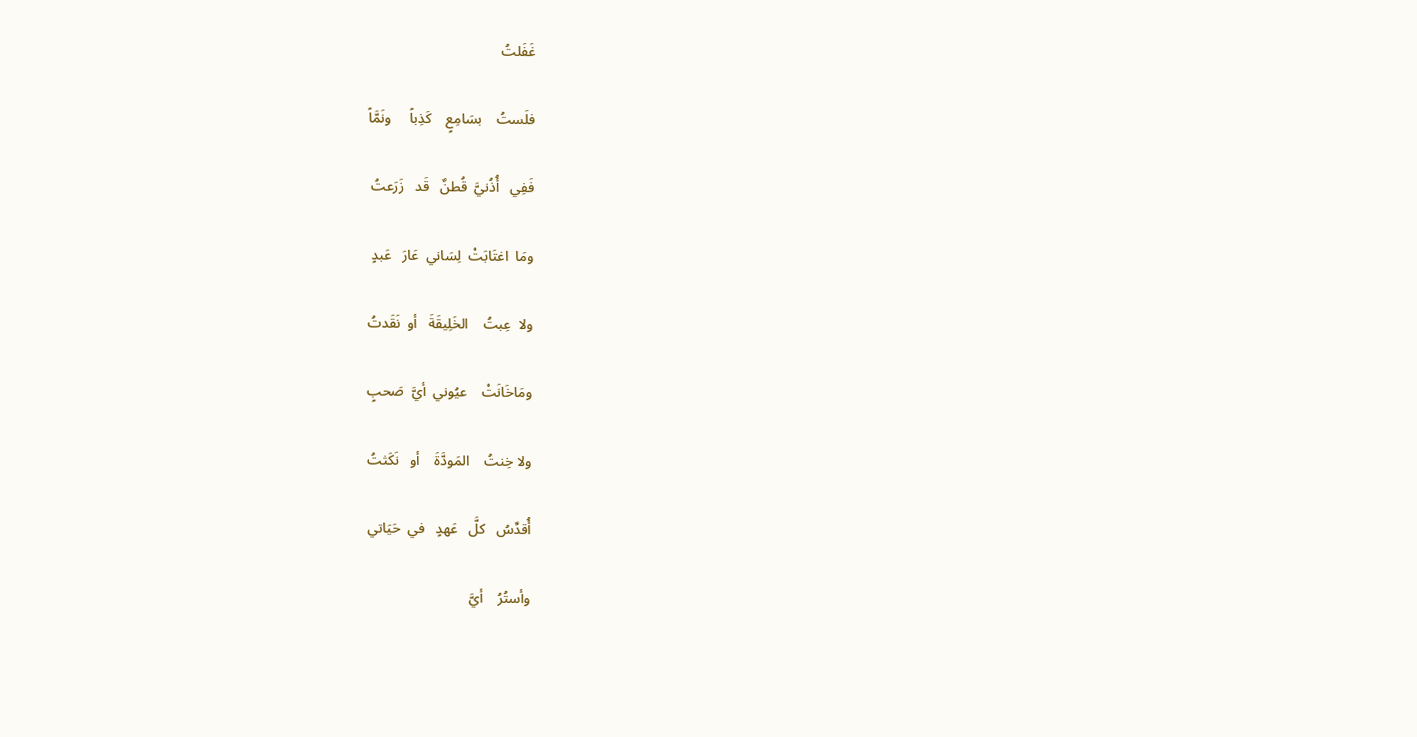غَفَلتُ

فلَستُ    بسَامِعٍ    كَذِباً     ونَمَّاً

فَفِي   أُذُنيَّ  قُطنٌ   قَد   زَرَعتُ

ومَا  اغتَابَتْ  لِسَاني  عَارَ   عَبدٍ

ولا  عِبتُ    الخَلِيقَةَ   أو  نَقَدتُ

ومَاخَانَتْ    عيُوني  أيَّ  صَحبٍ

ولا خِنتُ    المَودَّةَ    أو   نَكَثتُ

أُقدِّسُ   كلَّ   عَهدٍ   في  حَيَاتي

وأستُرُ    أيَّ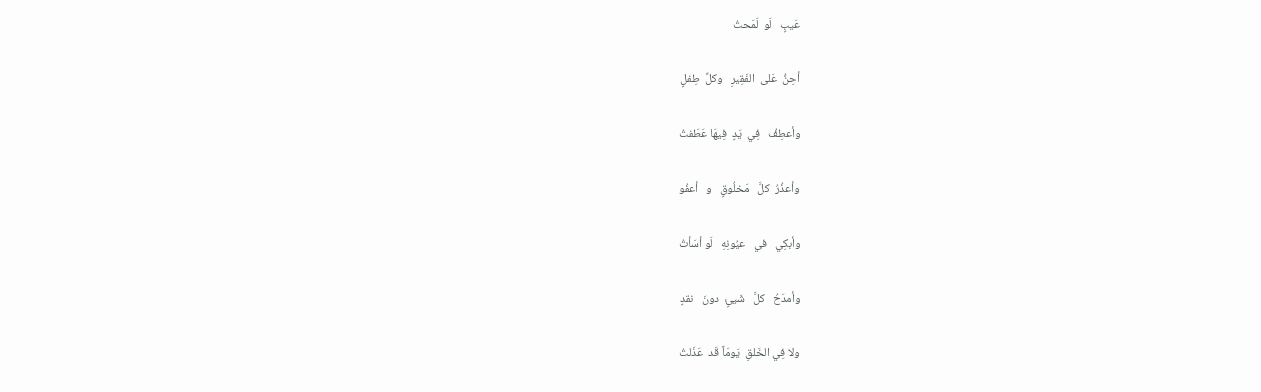عَيبٍ   لَو  لَمَحتُ

أحِنُّ  عَلى  الفَقِيرِ   وكلِّ  طِفلٍ

وأعطِفُ   فِي  يَدٍ  فِيهَا عَطَفتُ

وأعذُرُ  كلَّ   مَخلُوقٍ   و   أعفُو

وأبكِي   في   عيُونِهِ   لَو أسَأتُ

وأمدَحُ   كلَّ   شَيئٍ  دونَ   نقدٍ

ولا فِي الخَلقِ  يَومَاً قَد  عَذَلتُ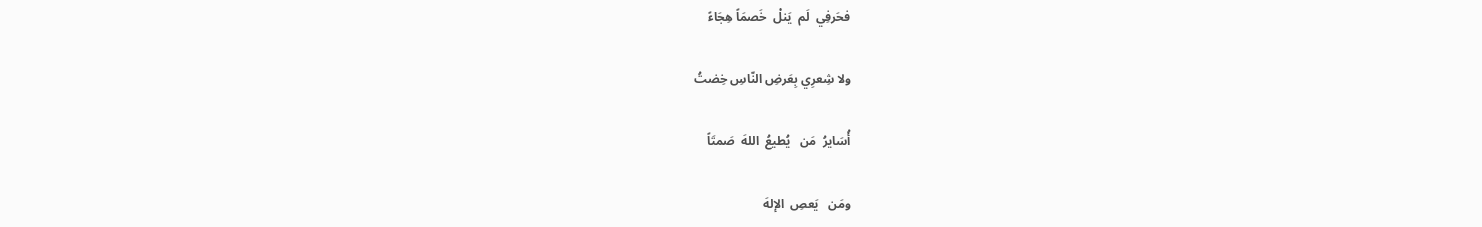فحَرفِي  لَم  يَنلْ  خَصمَاً هِجَاءً

ولا شِعرِي بِعَرضِ النّاسِ خِضتُ

أُسَايرُ  مَن   يُطيعُ  اللهَ  صَمتَاً

ومَن   يَعصِ  الإلهَ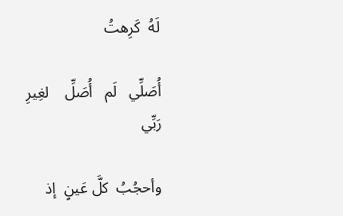لَهُ  كَرِهتُ

أُصَلِّي   لَم   أُصَلِّ    لغِيرِ  رَبِّي

وأحجُبُ  كلَّ عَينٍ  إذ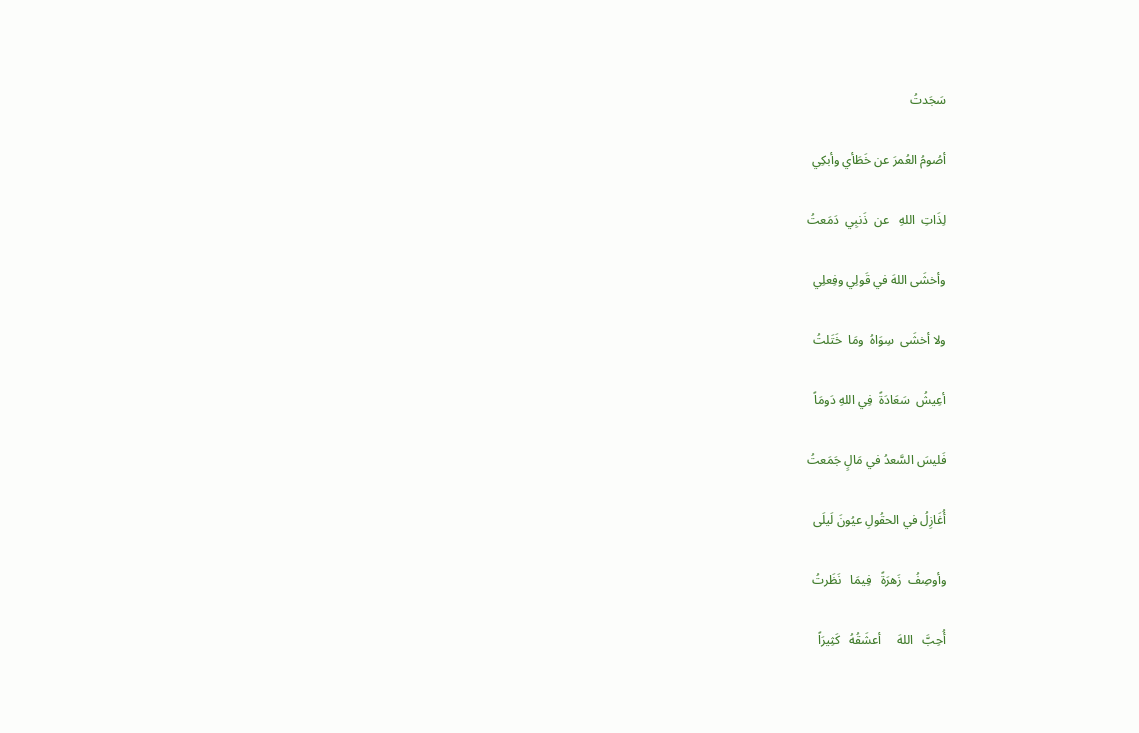سَجَدتُ

أصُومُ العُمرَ عن خَطَأي وأبكِي

لِذَاتِ  اللهِ   عن  ذَنبِي  دَمَعتُ

وأخشَى اللهَ في قَولِي وفِعلِي

ولا أخشَى  سِوَاهُ  ومَا  خَتَلتُ

أعِيشُ  سَعَادَةً  فِي اللهِ دَومَاً

فَليسَ السَّعدُ في مَالٍ جَمَعتُ

أُغَازِلُ في الحقُولِ عيُونَ لَيلَى

وأوصِفُ  زَهرَةً   فِيمَا   نَظَرتُ

أُحِبَّ   اللهَ     أعشَقُهُ   كَثِيرَاً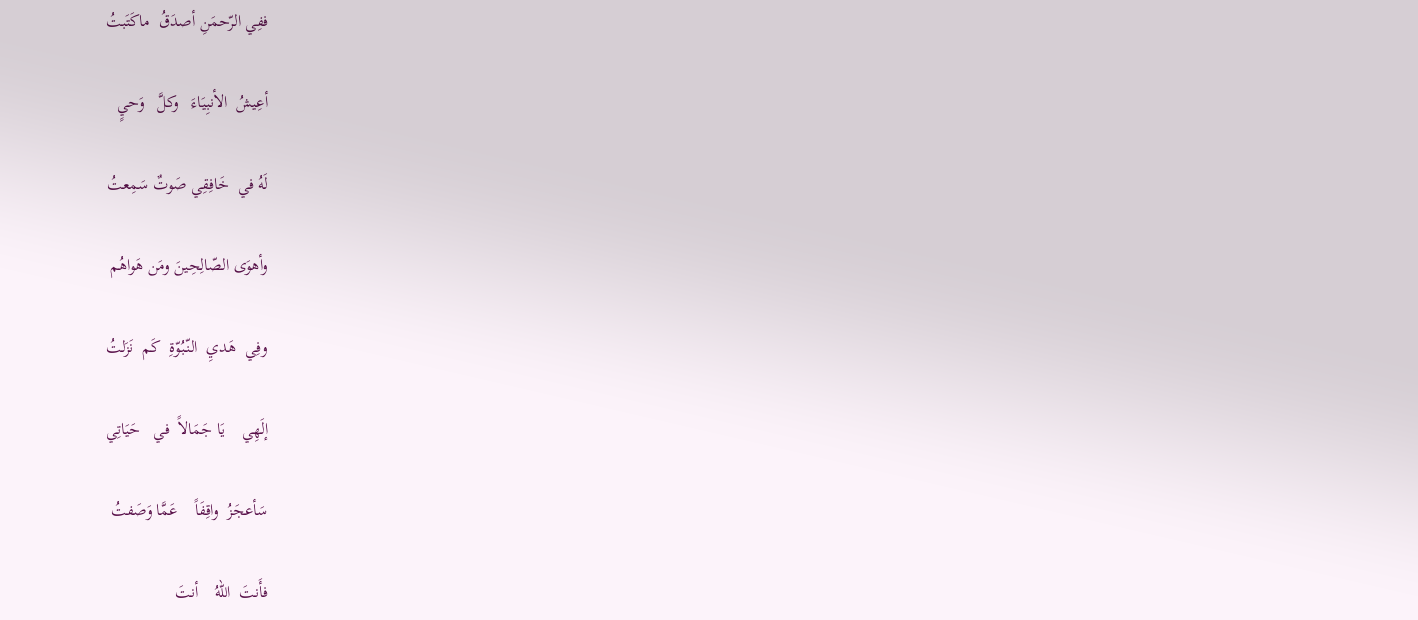ففِي الرّحمَنِ أصدَقُ  ماكَتَبتُ

أعِيشُ  الأنبِيَاءَ   وكلَّ   وَحيٍ

لَهُ في  خَافِقِي صَوتٌ سَمِعتُ

وأهوَى الصّالِحِينَ ومَن هَواهُم

وفِي  هَديِ  النّبُوّةِ  كَم  نَزَلتُ

إلَهِي    يَا جَمَالاً  في   حَيَاتِي

سَأعجَزُ  واقِفَاً    عَمَّا وَصَفتُ

فأَنتَ  اللهُ    أنتَ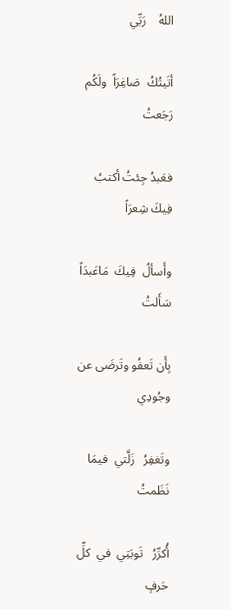اللهُ    رَبِّي

أتَيتُكُ  صَاغِرَاً  ولَكُم  رَجَعتُ

فعَبدُ جِئتُ أكتبُ فِيكَ شِعرَاً

وأَسألُ  فِيكَ  مَاعَبدَاً   سَأَلتُ

بِأَن تَعفُو وتَرضَى عن وجُودِي

وتَغفِرُ   زَلَّتي  فيمَا    نَظَمتُ

أُكرِّرُ   تَوبَتِي  في  كلِّ  حَرفٍ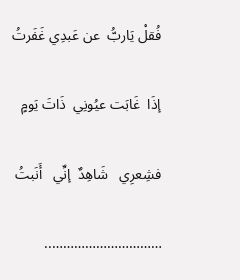فُقلْ يَاربُّ  عن عَبدِي غَفَرتُ

إذَا  غَابَت عيُونِي  ذَاتَ يَومٍ

فشِعرِي   شَاهِدٌ  إنِّي   أَنَبتُ

…………………………..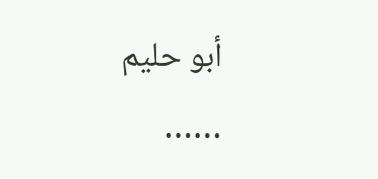أبو حليم ……